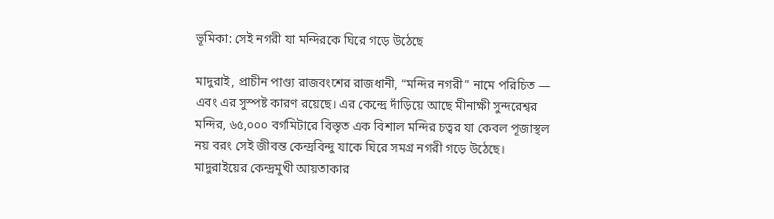ভূমিকা: সেই নগরী যা মন্দিরকে ঘিরে গড়ে উঠেছে

মাদুরাই, প্রাচীন পাণ্ড্য রাজবংশের রাজধানী, “মন্দির নগরী” নামে পরিচিত — এবং এর সুস্পষ্ট কারণ রয়েছে। এর কেন্দ্রে দাঁড়িয়ে আছে মীনাক্ষী সুন্দরেশ্বর মন্দির, ৬৫,০০০ বর্গমিটারে বিস্তৃত এক বিশাল মন্দির চত্বর যা কেবল পূজাস্থল নয় বরং সেই জীবন্ত কেন্দ্রবিন্দু যাকে ঘিরে সমগ্র নগরী গড়ে উঠেছে। মাদুরাইয়ের কেন্দ্রমুখী আয়তাকার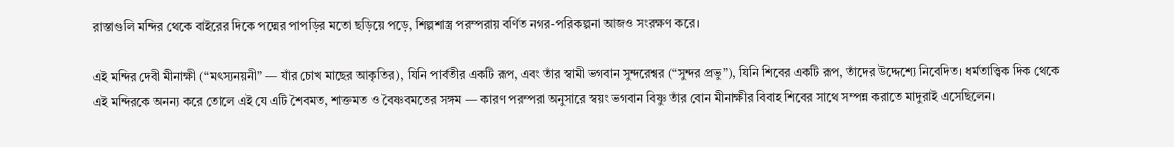রাস্তাগুলি মন্দির থেকে বাইরের দিকে পদ্মের পাপড়ির মতো ছড়িয়ে পড়ে, শিল্পশাস্ত্র পরম্পরায় বর্ণিত নগর-পরিকল্পনা আজও সংরক্ষণ করে।

এই মন্দির দেবী মীনাক্ষী (“মৎস্যনয়নী” — যাঁর চোখ মাছের আকৃতির), যিনি পার্বতীর একটি রূপ, এবং তাঁর স্বামী ভগবান সুন্দরেশ্বর (“সুন্দর প্রভু”), যিনি শিবের একটি রূপ, তাঁদের উদ্দেশ্যে নিবেদিত। ধর্মতাত্ত্বিক দিক থেকে এই মন্দিরকে অনন্য করে তোলে এই যে এটি শৈবমত, শাক্তমত ও বৈষ্ণবমতের সঙ্গম — কারণ পরম্পরা অনুসারে স্বয়ং ভগবান বিষ্ণু তাঁর বোন মীনাক্ষীর বিবাহ শিবের সাথে সম্পন্ন করাতে মাদুরাই এসেছিলেন।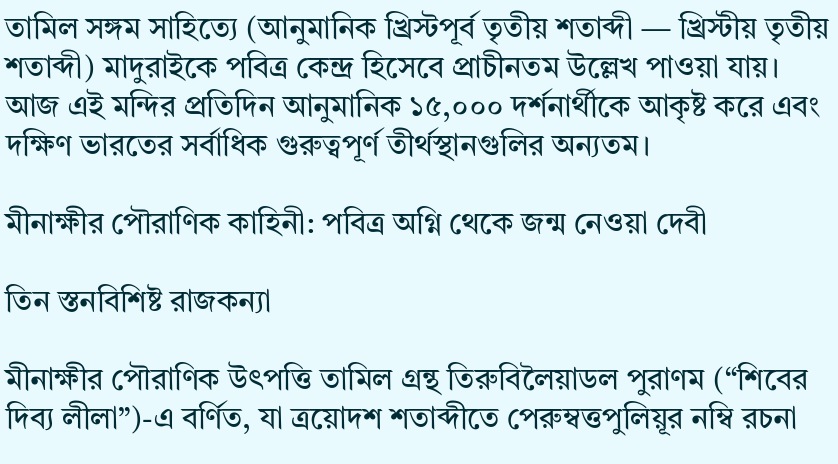তামিল সঙ্গম সাহিত্যে (আনুমানিক খ্রিস্টপূর্ব তৃতীয় শতাব্দী — খ্রিস্টীয় তৃতীয় শতাব্দী) মাদুরাইকে পবিত্র কেন্দ্র হিসেবে প্রাচীনতম উল্লেখ পাওয়া যায়। আজ এই মন্দির প্রতিদিন আনুমানিক ১৫,০০০ দর্শনার্থীকে আকৃষ্ট করে এবং দক্ষিণ ভারতের সর্বাধিক গুরুত্বপূর্ণ তীর্থস্থানগুলির অন্যতম।

মীনাক্ষীর পৌরাণিক কাহিনী: পবিত্র অগ্নি থেকে জন্ম নেওয়া দেবী

তিন স্তনবিশিষ্ট রাজকন্যা

মীনাক্ষীর পৌরাণিক উৎপত্তি তামিল গ্রন্থ তিরুবিলৈয়াডল পুরাণম (“শিবের দিব্য লীলা”)-এ বর্ণিত, যা ত্রয়োদশ শতাব্দীতে পেরুম্বত্তপুলিয়ূর নম্বি রচনা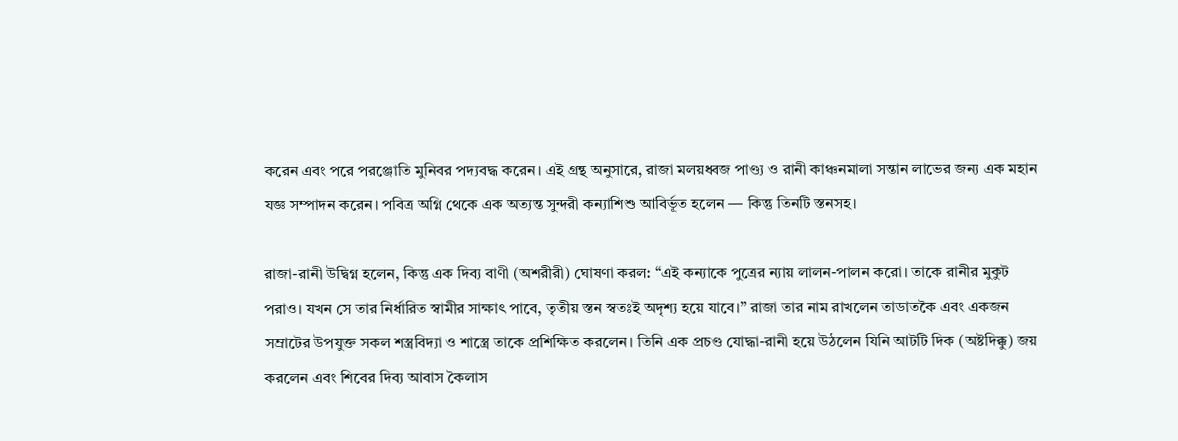করেন এবং পরে পরঞ্জোতি মুনিবর পদ্যবদ্ধ করেন। এই গ্রন্থ অনুসারে, রাজা মলয়ধ্বজ পাণ্ড্য ও রানী কাঞ্চনমালা সন্তান লাভের জন্য এক মহান যজ্ঞ সম্পাদন করেন। পবিত্র অগ্নি থেকে এক অত্যন্ত সুন্দরী কন্যাশিশু আবির্ভূত হলেন — কিন্তু তিনটি স্তনসহ।

রাজা-রানী উদ্বিগ্ন হলেন, কিন্তু এক দিব্য বাণী (অশরীরী) ঘোষণা করল: “এই কন্যাকে পুত্রের ন্যায় লালন-পালন করো। তাকে রানীর মুকুট পরাও। যখন সে তার নির্ধারিত স্বামীর সাক্ষাৎ পাবে, তৃতীয় স্তন স্বতঃই অদৃশ্য হয়ে যাবে।” রাজা তার নাম রাখলেন তাডাতকৈ এবং একজন সম্রাটের উপযুক্ত সকল শস্ত্রবিদ্যা ও শাস্ত্রে তাকে প্রশিক্ষিত করলেন। তিনি এক প্রচণ্ড যোদ্ধা-রানী হয়ে উঠলেন যিনি আটটি দিক (অষ্টদিক্কু) জয় করলেন এবং শিবের দিব্য আবাস কৈলাস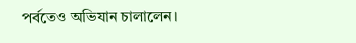পর্বতেও অভিযান চালালেন।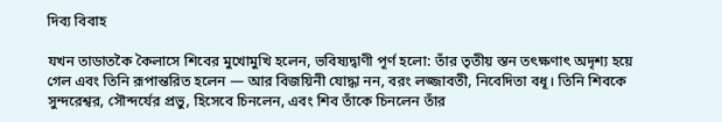দিব্য বিবাহ

যখন তাডাতকৈ কৈলাসে শিবের মুখোমুখি হলেন, ভবিষ্যদ্বাণী পূর্ণ হলো: তাঁর তৃতীয় স্তন তৎক্ষণাৎ অদৃশ্য হয়ে গেল এবং তিনি রূপান্তরিত হলেন — আর বিজয়িনী যোদ্ধা নন, বরং লজ্জাবতী, নিবেদিতা বধূ। তিনি শিবকে সুন্দরেশ্বর, সৌন্দর্যের প্রভু, হিসেবে চিনলেন, এবং শিব তাঁকে চিনলেন তাঁর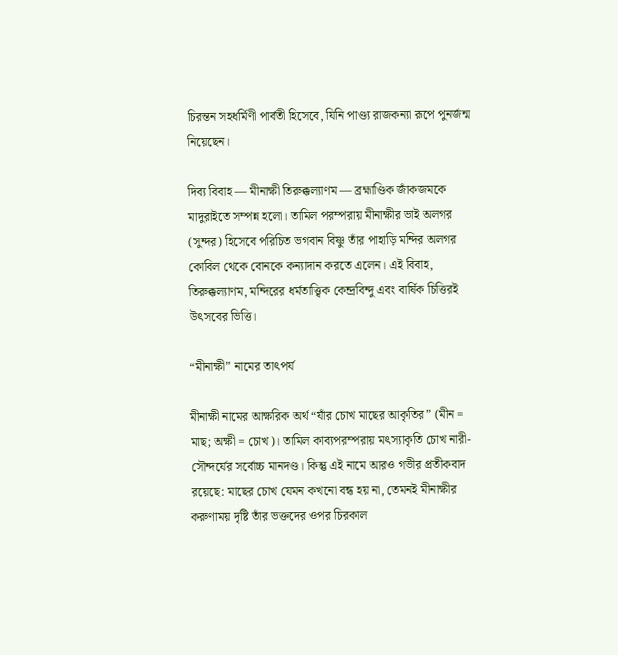চিরন্তন সহধর্মিণী পার্বতী হিসেবে, যিনি পাণ্ড্য রাজকন্যা রূপে পুনর্জন্ম নিয়েছেন।

দিব্য বিবাহ — মীনাক্ষী তিরুক্কল্যাণম — ব্রহ্মাণ্ডিক জাঁকজমকে মাদুরাইতে সম্পন্ন হলো। তামিল পরম্পরায় মীনাক্ষীর ভাই অলগর (সুন্দর) হিসেবে পরিচিত ভগবান বিষ্ণু তাঁর পাহাড়ি মন্দির অলগর কোবিল থেকে বোনকে কন্যাদান করতে এলেন। এই বিবাহ, তিরুক্কল্যাণম, মন্দিরের ধর্মতাত্ত্বিক কেন্দ্রবিন্দু এবং বার্ষিক চিত্তিরই উৎসবের ভিত্তি।

“মীনাক্ষী” নামের তাৎপর্য

মীনাক্ষী নামের আক্ষরিক অর্থ “যাঁর চোখ মাছের আকৃতির” (মীন = মাছ; অক্ষী = চোখ)। তামিল কাব্যপরম্পরায় মৎস্যাকৃতি চোখ নারী-সৌন্দর্যের সর্বোচ্চ মানদণ্ড। কিন্তু এই নামে আরও গভীর প্রতীকবাদ রয়েছে: মাছের চোখ যেমন কখনো বন্ধ হয় না, তেমনই মীনাক্ষীর করুণাময় দৃষ্টি তাঁর ভক্তদের ওপর চিরকাল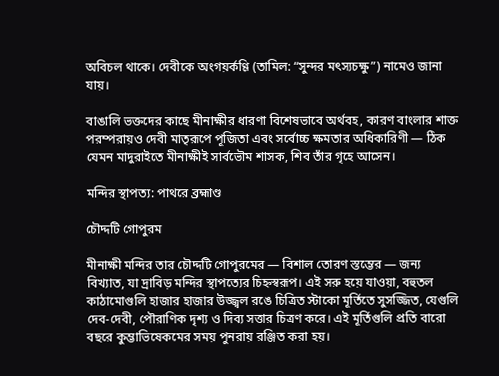অবিচল থাকে। দেবীকে অংগয়র্কণ্ণি (তামিল: “সুন্দর মৎস্যচক্ষু”) নামেও জানা যায়।

বাঙালি ভক্তদের কাছে মীনাক্ষীর ধারণা বিশেষভাবে অর্থবহ, কারণ বাংলার শাক্ত পরম্পরায়ও দেবী মাতৃরূপে পূজিতা এবং সর্বোচ্চ ক্ষমতার অধিকারিণী — ঠিক যেমন মাদুরাইতে মীনাক্ষীই সার্বভৌম শাসক, শিব তাঁর গৃহে আসেন।

মন্দির স্থাপত্য: পাথরে ব্রহ্মাণ্ড

চৌদ্দটি গোপুরম

মীনাক্ষী মন্দির তার চৌদ্দটি গোপুরমের — বিশাল তোরণ স্তম্ভের — জন্য বিখ্যাত, যা দ্রাবিড় মন্দির স্থাপত্যের চিহ্নস্বরূপ। এই সরু হয়ে যাওয়া, বহুতল কাঠামোগুলি হাজার হাজার উজ্জ্বল রঙে চিত্রিত স্টাকো মূর্তিতে সুসজ্জিত, যেগুলি দেব-দেবী, পৌরাণিক দৃশ্য ও দিব্য সত্তার চিত্রণ করে। এই মূর্তিগুলি প্রতি বারো বছরে কুম্ভাভিষেকমের সময় পুনরায় রঞ্জিত করা হয়।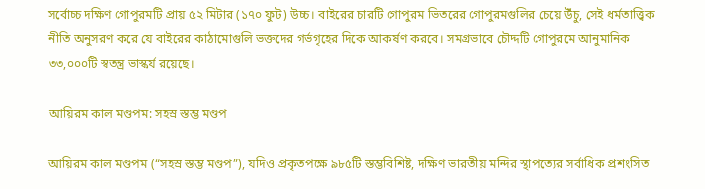সর্বোচ্চ দক্ষিণ গোপুরমটি প্রায় ৫২ মিটার (১৭০ ফুট) উচ্চ। বাইরের চারটি গোপুরম ভিতরের গোপুরমগুলির চেয়ে উঁচু, সেই ধর্মতাত্ত্বিক নীতি অনুসরণ করে যে বাইরের কাঠামোগুলি ভক্তদের গর্ভগৃহের দিকে আকর্ষণ করবে। সমগ্রভাবে চৌদ্দটি গোপুরমে আনুমানিক ৩৩,০০০টি স্বতন্ত্র ভাস্কর্য রয়েছে।

আয়িরম কাল মণ্ডপম: সহস্র স্তম্ভ মণ্ডপ

আয়িরম কাল মণ্ডপম (“সহস্র স্তম্ভ মণ্ডপ”), যদিও প্রকৃতপক্ষে ৯৮৫টি স্তম্ভবিশিষ্ট, দক্ষিণ ভারতীয় মন্দির স্থাপত্যের সর্বাধিক প্রশংসিত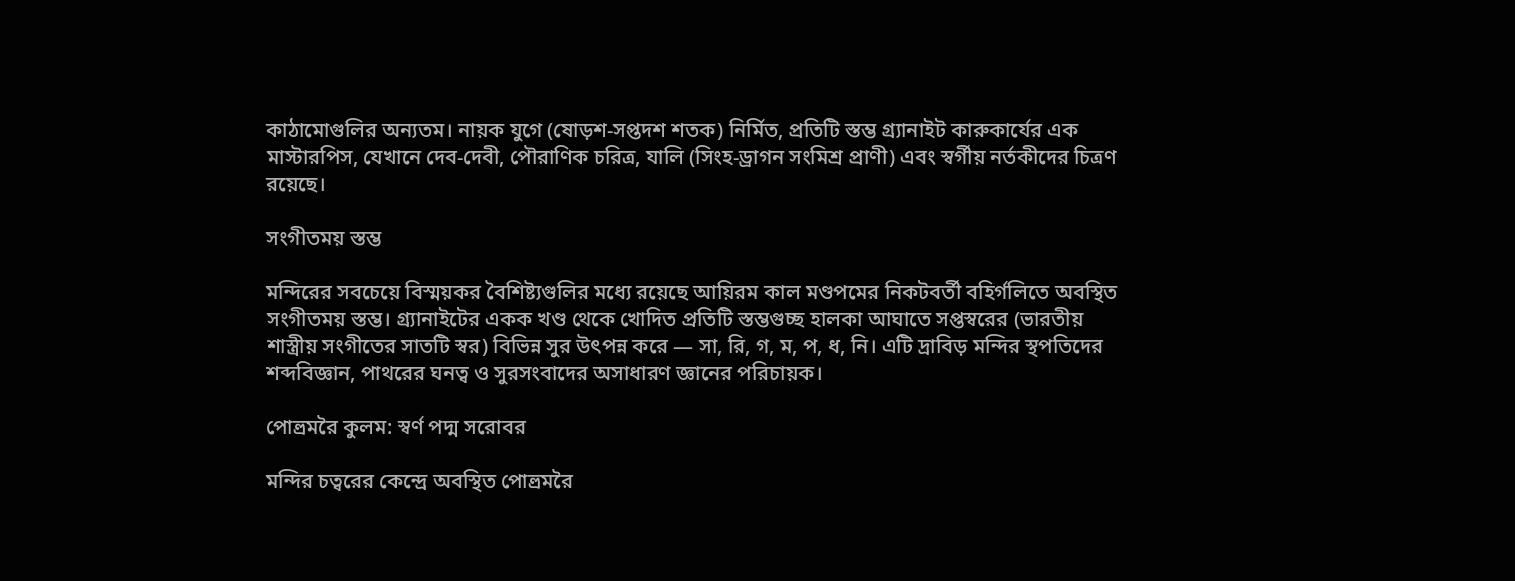কাঠামোগুলির অন্যতম। নায়ক যুগে (ষোড়শ-সপ্তদশ শতক) নির্মিত, প্রতিটি স্তম্ভ গ্র্যানাইট কারুকার্যের এক মাস্টারপিস, যেখানে দেব-দেবী, পৌরাণিক চরিত্র, যালি (সিংহ-ড্রাগন সংমিশ্র প্রাণী) এবং স্বর্গীয় নর্তকীদের চিত্রণ রয়েছে।

সংগীতময় স্তম্ভ

মন্দিরের সবচেয়ে বিস্ময়কর বৈশিষ্ট্যগুলির মধ্যে রয়েছে আয়িরম কাল মণ্ডপমের নিকটবর্তী বহির্গলিতে অবস্থিত সংগীতময় স্তম্ভ। গ্র্যানাইটের একক খণ্ড থেকে খোদিত প্রতিটি স্তম্ভগুচ্ছ হালকা আঘাতে সপ্তস্বরের (ভারতীয় শাস্ত্রীয় সংগীতের সাতটি স্বর) বিভিন্ন সুর উৎপন্ন করে — সা, রি, গ, ম, প, ধ, নি। এটি দ্রাবিড় মন্দির স্থপতিদের শব্দবিজ্ঞান, পাথরের ঘনত্ব ও সুরসংবাদের অসাধারণ জ্ঞানের পরিচায়ক।

পোত্ত্রমরৈ কুলম: স্বর্ণ পদ্ম সরোবর

মন্দির চত্বরের কেন্দ্রে অবস্থিত পোত্ত্রমরৈ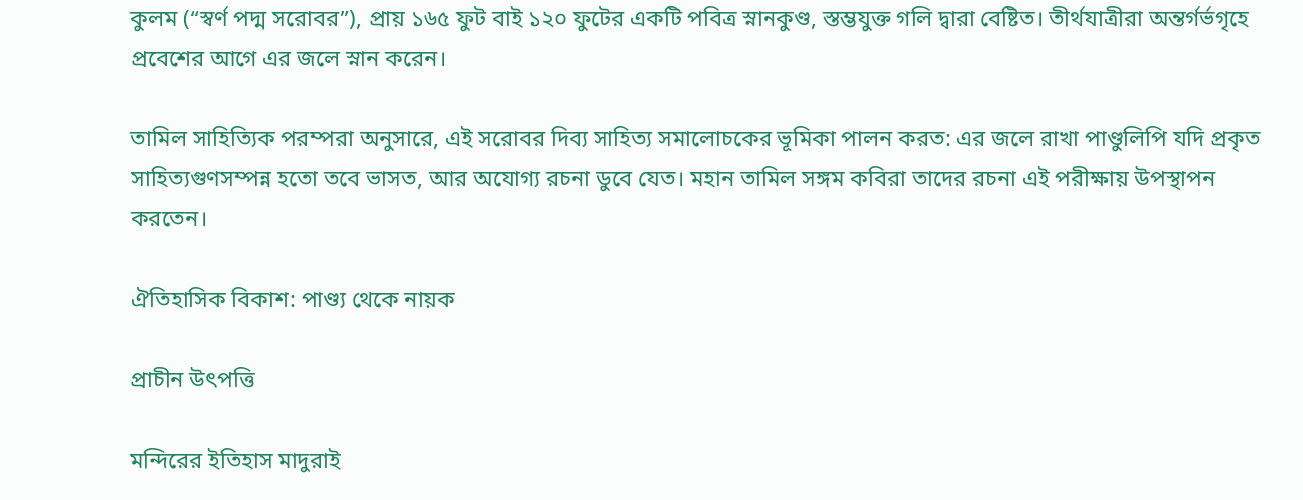কুলম (“স্বর্ণ পদ্ম সরোবর”), প্রায় ১৬৫ ফুট বাই ১২০ ফুটের একটি পবিত্র স্নানকুণ্ড, স্তম্ভযুক্ত গলি দ্বারা বেষ্টিত। তীর্থযাত্রীরা অন্তর্গর্ভগৃহে প্রবেশের আগে এর জলে স্নান করেন।

তামিল সাহিত্যিক পরম্পরা অনুসারে, এই সরোবর দিব্য সাহিত্য সমালোচকের ভূমিকা পালন করত: এর জলে রাখা পাণ্ডুলিপি যদি প্রকৃত সাহিত্যগুণসম্পন্ন হতো তবে ভাসত, আর অযোগ্য রচনা ডুবে যেত। মহান তামিল সঙ্গম কবিরা তাদের রচনা এই পরীক্ষায় উপস্থাপন করতেন।

ঐতিহাসিক বিকাশ: পাণ্ড্য থেকে নায়ক

প্রাচীন উৎপত্তি

মন্দিরের ইতিহাস মাদুরাই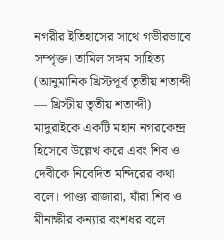নগরীর ইতিহাসের সাথে গভীরভাবে সম্পৃক্ত। তামিল সঙ্গম সাহিত্য (আনুমানিক খ্রিস্টপূর্ব তৃতীয় শতাব্দী — খ্রিস্টীয় তৃতীয় শতাব্দী) মাদুরাইকে একটি মহান নগরকেন্দ্র হিসেবে উল্লেখ করে এবং শিব ও দেবীকে নিবেদিত মন্দিরের কথা বলে। পাণ্ড্য রাজারা, যাঁরা শিব ও মীনাক্ষীর কন্যার বংশধর বলে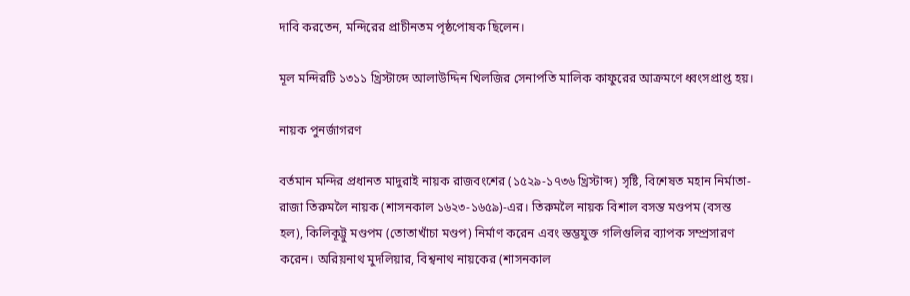দাবি করতেন, মন্দিরের প্রাচীনতম পৃষ্ঠপোষক ছিলেন।

মূল মন্দিরটি ১৩১১ খ্রিস্টাব্দে আলাউদ্দিন খিলজির সেনাপতি মালিক কাফুরের আক্রমণে ধ্বংসপ্রাপ্ত হয়।

নায়ক পুনর্জাগরণ

বর্তমান মন্দির প্রধানত মাদুরাই নায়ক রাজবংশের (১৫২৯-১৭৩৬ খ্রিস্টাব্দ) সৃষ্টি, বিশেষত মহান নির্মাতা-রাজা তিরুমলৈ নায়ক (শাসনকাল ১৬২৩-১৬৫৯)-এর। তিরুমলৈ নায়ক বিশাল বসন্ত মণ্ডপম (বসন্ত হল), কিলিকূট্টু মণ্ডপম (তোতাখাঁচা মণ্ডপ) নির্মাণ করেন এবং স্তম্ভযুক্ত গলিগুলির ব্যাপক সম্প্রসারণ করেন। অরিয়নাথ মুদলিয়ার, বিশ্বনাথ নায়কের (শাসনকাল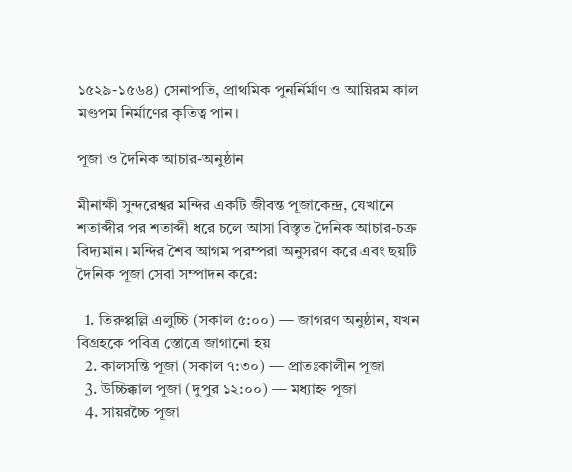১৫২৯-১৫৬৪) সেনাপতি, প্রাথমিক পুনর্নির্মাণ ও আয়িরম কাল মণ্ডপম নির্মাণের কৃতিত্ব পান।

পূজা ও দৈনিক আচার-অনুষ্ঠান

মীনাক্ষী সুন্দরেশ্বর মন্দির একটি জীবন্ত পূজাকেন্দ্র, যেখানে শতাব্দীর পর শতাব্দী ধরে চলে আসা বিস্তৃত দৈনিক আচার-চক্র বিদ্যমান। মন্দির শৈব আগম পরম্পরা অনুসরণ করে এবং ছয়টি দৈনিক পূজা সেবা সম্পাদন করে:

  1. তিরুপ্পল্লি এলুচ্চি (সকাল ৫:০০) — জাগরণ অনুষ্ঠান, যখন বিগ্রহকে পবিত্র স্তোত্রে জাগানো হয়
  2. কালসন্তি পূজা (সকাল ৭:৩০) — প্রাতঃকালীন পূজা
  3. উচ্চিক্কাল পূজা (দুপুর ১২:০০) — মধ্যাহ্ন পূজা
  4. সায়রচ্চৈ পূজা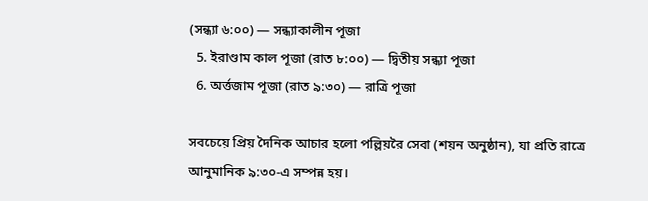(সন্ধ্যা ৬:০০) — সন্ধ্যাকালীন পূজা
  5. ইরাণ্ডাম কাল পূজা (রাত ৮:০০) — দ্বিতীয় সন্ধ্যা পূজা
  6. অর্ত্তজাম পূজা (রাত ৯:৩০) — রাত্রি পূজা

সবচেয়ে প্রিয় দৈনিক আচার হলো পল্লিয়রৈ সেবা (শয়ন অনুষ্ঠান), যা প্রতি রাত্রে আনুমানিক ৯:৩০-এ সম্পন্ন হয়।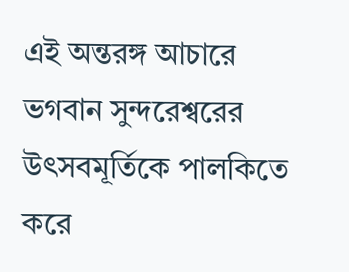এই অন্তরঙ্গ আচারে ভগবান সুন্দরেশ্বরের উৎসবমূর্তিকে পালকিতে করে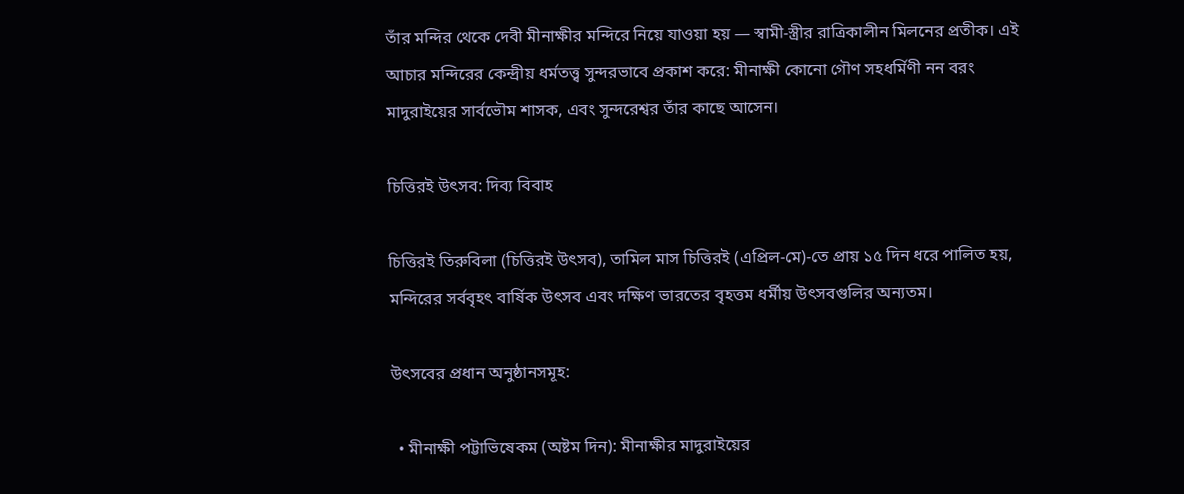তাঁর মন্দির থেকে দেবী মীনাক্ষীর মন্দিরে নিয়ে যাওয়া হয় — স্বামী-স্ত্রীর রাত্রিকালীন মিলনের প্রতীক। এই আচার মন্দিরের কেন্দ্রীয় ধর্মতত্ত্ব সুন্দরভাবে প্রকাশ করে: মীনাক্ষী কোনো গৌণ সহধর্মিণী নন বরং মাদুরাইয়ের সার্বভৌম শাসক, এবং সুন্দরেশ্বর তাঁর কাছে আসেন।

চিত্তিরই উৎসব: দিব্য বিবাহ

চিত্তিরই তিরুবিলা (চিত্তিরই উৎসব), তামিল মাস চিত্তিরই (এপ্রিল-মে)-তে প্রায় ১৫ দিন ধরে পালিত হয়, মন্দিরের সর্ববৃহৎ বার্ষিক উৎসব এবং দক্ষিণ ভারতের বৃহত্তম ধর্মীয় উৎসবগুলির অন্যতম।

উৎসবের প্রধান অনুষ্ঠানসমূহ:

  • মীনাক্ষী পট্টাভিষেকম (অষ্টম দিন): মীনাক্ষীর মাদুরাইয়ের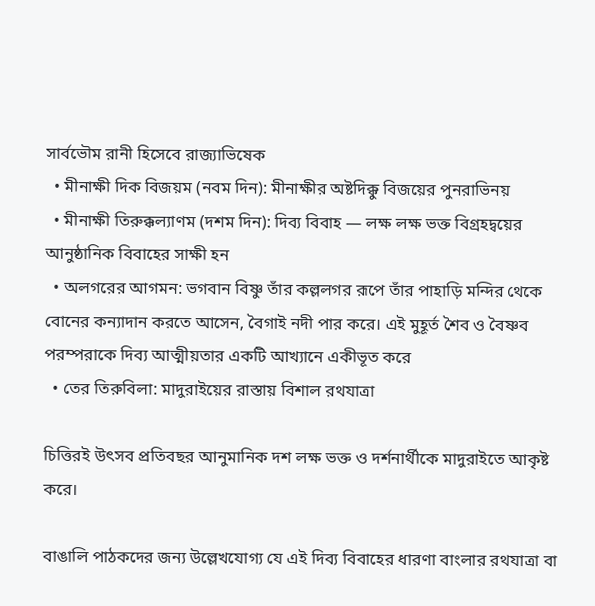সার্বভৌম রানী হিসেবে রাজ্যাভিষেক
  • মীনাক্ষী দিক বিজয়ম (নবম দিন): মীনাক্ষীর অষ্টদিক্কু বিজয়ের পুনরাভিনয়
  • মীনাক্ষী তিরুক্কল্যাণম (দশম দিন): দিব্য বিবাহ — লক্ষ লক্ষ ভক্ত বিগ্রহদ্বয়ের আনুষ্ঠানিক বিবাহের সাক্ষী হন
  • অলগরের আগমন: ভগবান বিষ্ণু তাঁর কল্ললগর রূপে তাঁর পাহাড়ি মন্দির থেকে বোনের কন্যাদান করতে আসেন, বৈগাই নদী পার করে। এই মুহূর্ত শৈব ও বৈষ্ণব পরম্পরাকে দিব্য আত্মীয়তার একটি আখ্যানে একীভূত করে
  • তের তিরুবিলা: মাদুরাইয়ের রাস্তায় বিশাল রথযাত্রা

চিত্তিরই উৎসব প্রতিবছর আনুমানিক দশ লক্ষ ভক্ত ও দর্শনার্থীকে মাদুরাইতে আকৃষ্ট করে।

বাঙালি পাঠকদের জন্য উল্লেখযোগ্য যে এই দিব্য বিবাহের ধারণা বাংলার রথযাত্রা বা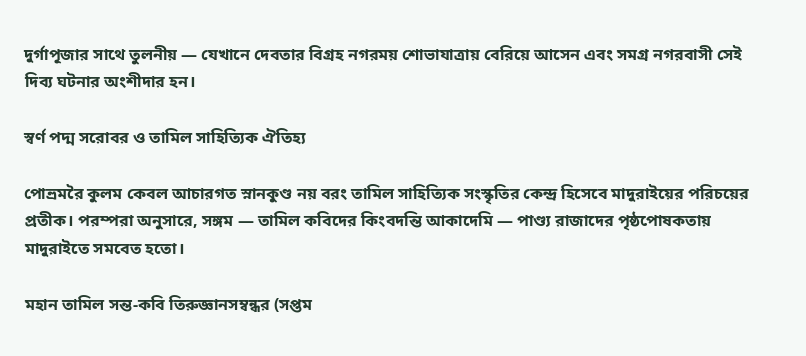দুর্গাপূজার সাথে তুলনীয় — যেখানে দেবতার বিগ্রহ নগরময় শোভাযাত্রায় বেরিয়ে আসেন এবং সমগ্র নগরবাসী সেই দিব্য ঘটনার অংশীদার হন।

স্বর্ণ পদ্ম সরোবর ও তামিল সাহিত্যিক ঐতিহ্য

পোত্ত্রমরৈ কুলম কেবল আচারগত স্নানকুণ্ড নয় বরং তামিল সাহিত্যিক সংস্কৃতির কেন্দ্র হিসেবে মাদুরাইয়ের পরিচয়ের প্রতীক। পরম্পরা অনুসারে, সঙ্গম — তামিল কবিদের কিংবদন্তি আকাদেমি — পাণ্ড্য রাজাদের পৃষ্ঠপোষকতায় মাদুরাইতে সমবেত হতো।

মহান তামিল সন্ত-কবি তিরুজ্ঞানসম্বন্ধর (সপ্তম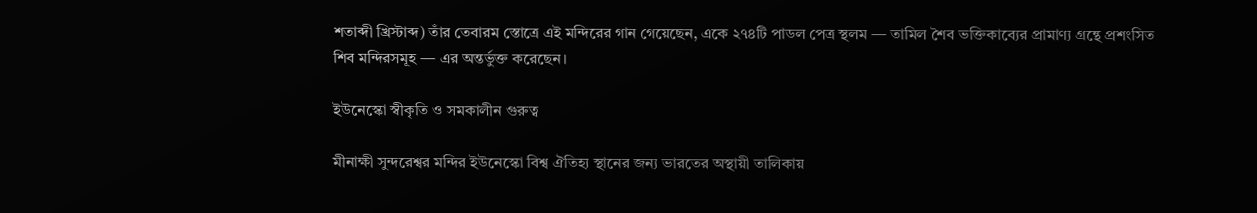শতাব্দী খ্রিস্টাব্দ) তাঁর তেবারম স্তোত্রে এই মন্দিরের গান গেয়েছেন, একে ২৭৪টি পাডল পেত্র স্থলম — তামিল শৈব ভক্তিকাব্যের প্রামাণ্য গ্রন্থে প্রশংসিত শিব মন্দিরসমূহ — এর অন্তর্ভুক্ত করেছেন।

ইউনেস্কো স্বীকৃতি ও সমকালীন গুরুত্ব

মীনাক্ষী সুন্দরেশ্বর মন্দির ইউনেস্কো বিশ্ব ঐতিহ্য স্থানের জন্য ভারতের অস্থায়ী তালিকায়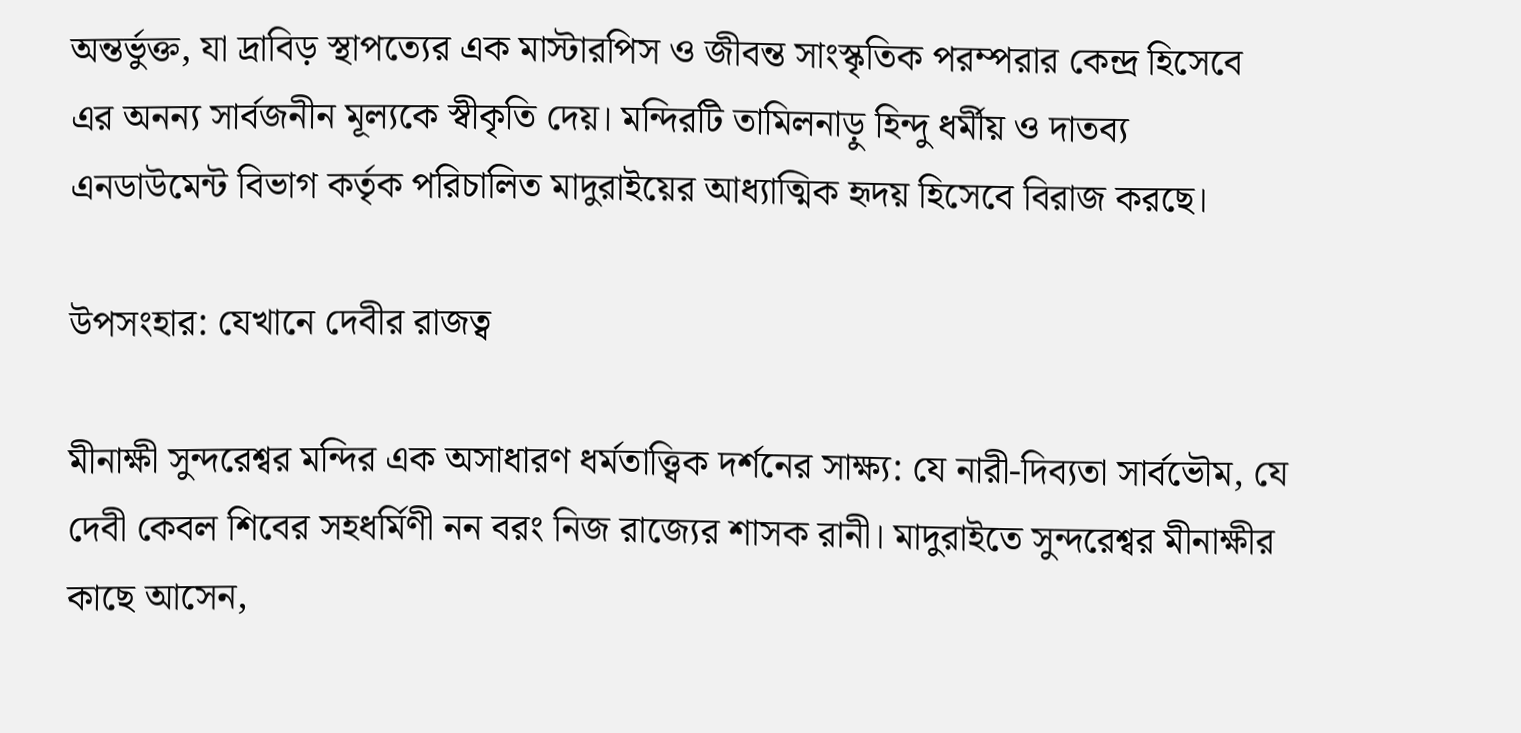অন্তর্ভুক্ত, যা দ্রাবিড় স্থাপত্যের এক মাস্টারপিস ও জীবন্ত সাংস্কৃতিক পরম্পরার কেন্দ্র হিসেবে এর অনন্য সার্বজনীন মূল্যকে স্বীকৃতি দেয়। মন্দিরটি তামিলনাড়ু হিন্দু ধর্মীয় ও দাতব্য এনডাউমেন্ট বিভাগ কর্তৃক পরিচালিত মাদুরাইয়ের আধ্যাত্মিক হৃদয় হিসেবে বিরাজ করছে।

উপসংহার: যেখানে দেবীর রাজত্ব

মীনাক্ষী সুন্দরেশ্বর মন্দির এক অসাধারণ ধর্মতাত্ত্বিক দর্শনের সাক্ষ্য: যে নারী-দিব্যতা সার্বভৌম, যে দেবী কেবল শিবের সহধর্মিণী নন বরং নিজ রাজ্যের শাসক রানী। মাদুরাইতে সুন্দরেশ্বর মীনাক্ষীর কাছে আসেন,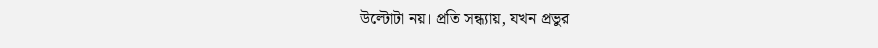উল্টোটা নয়। প্রতি সন্ধ্যায়, যখন প্রভুর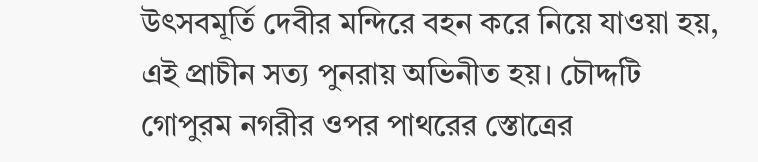উৎসবমূর্তি দেবীর মন্দিরে বহন করে নিয়ে যাওয়া হয়, এই প্রাচীন সত্য পুনরায় অভিনীত হয়। চৌদ্দটি গোপুরম নগরীর ওপর পাথরের স্তোত্রের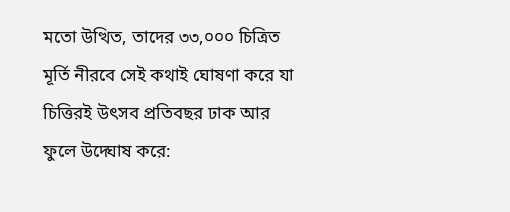মতো উত্থিত, তাদের ৩৩,০০০ চিত্রিত মূর্তি নীরবে সেই কথাই ঘোষণা করে যা চিত্তিরই উৎসব প্রতিবছর ঢাক আর ফুলে উদ্ঘোষ করে: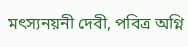মৎস্যনয়নী দেবী, পবিত্র অগ্নি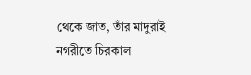থেকে জাত, তাঁর মাদুরাই নগরীতে চিরকাল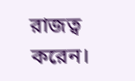রাজত্ব করেন।